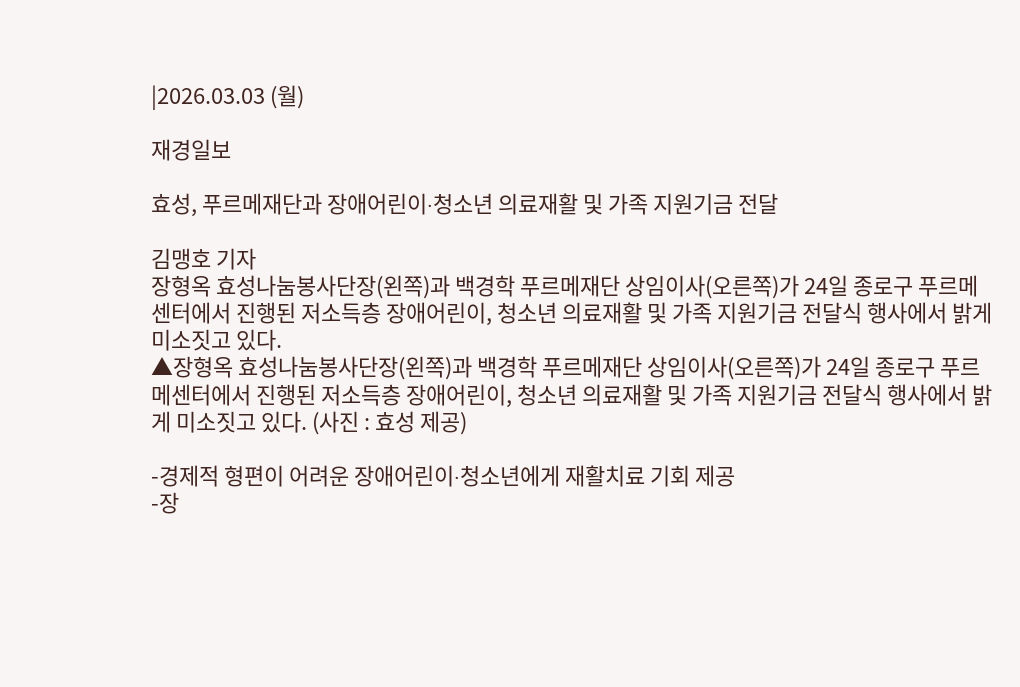|2026.03.03 (월)

재경일보

효성, 푸르메재단과 장애어린이∙청소년 의료재활 및 가족 지원기금 전달

김맹호 기자
장형옥 효성나눔봉사단장(왼쪽)과 백경학 푸르메재단 상임이사(오른쪽)가 24일 종로구 푸르메센터에서 진행된 저소득층 장애어린이, 청소년 의료재활 및 가족 지원기금 전달식 행사에서 밝게 미소짓고 있다.
▲장형옥 효성나눔봉사단장(왼쪽)과 백경학 푸르메재단 상임이사(오른쪽)가 24일 종로구 푸르메센터에서 진행된 저소득층 장애어린이, 청소년 의료재활 및 가족 지원기금 전달식 행사에서 밝게 미소짓고 있다. (사진 : 효성 제공)

-경제적 형편이 어려운 장애어린이∙청소년에게 재활치료 기회 제공
-장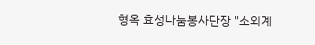형옥 효성나눔봉사단장 "소외계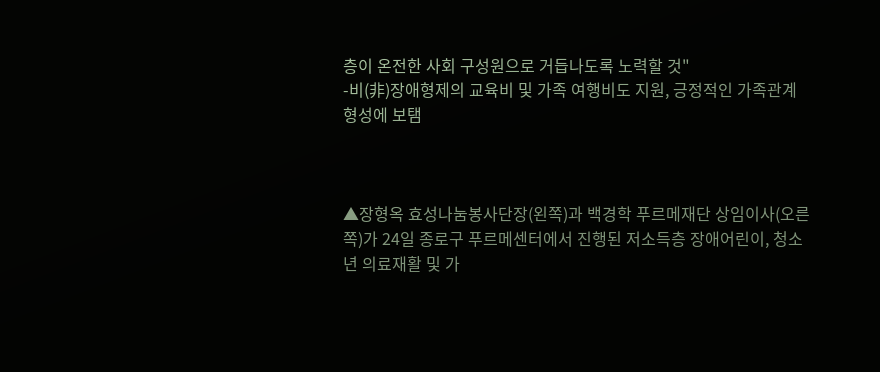층이 온전한 사회 구성원으로 거듭나도록 노력할 것"
-비(非)장애형제의 교육비 및 가족 여행비도 지원, 긍정적인 가족관계 형성에 보탬



▲장형옥 효성나눔봉사단장(왼쪽)과 백경학 푸르메재단 상임이사(오른쪽)가 24일 종로구 푸르메센터에서 진행된 저소득층 장애어린이, 청소년 의료재활 및 가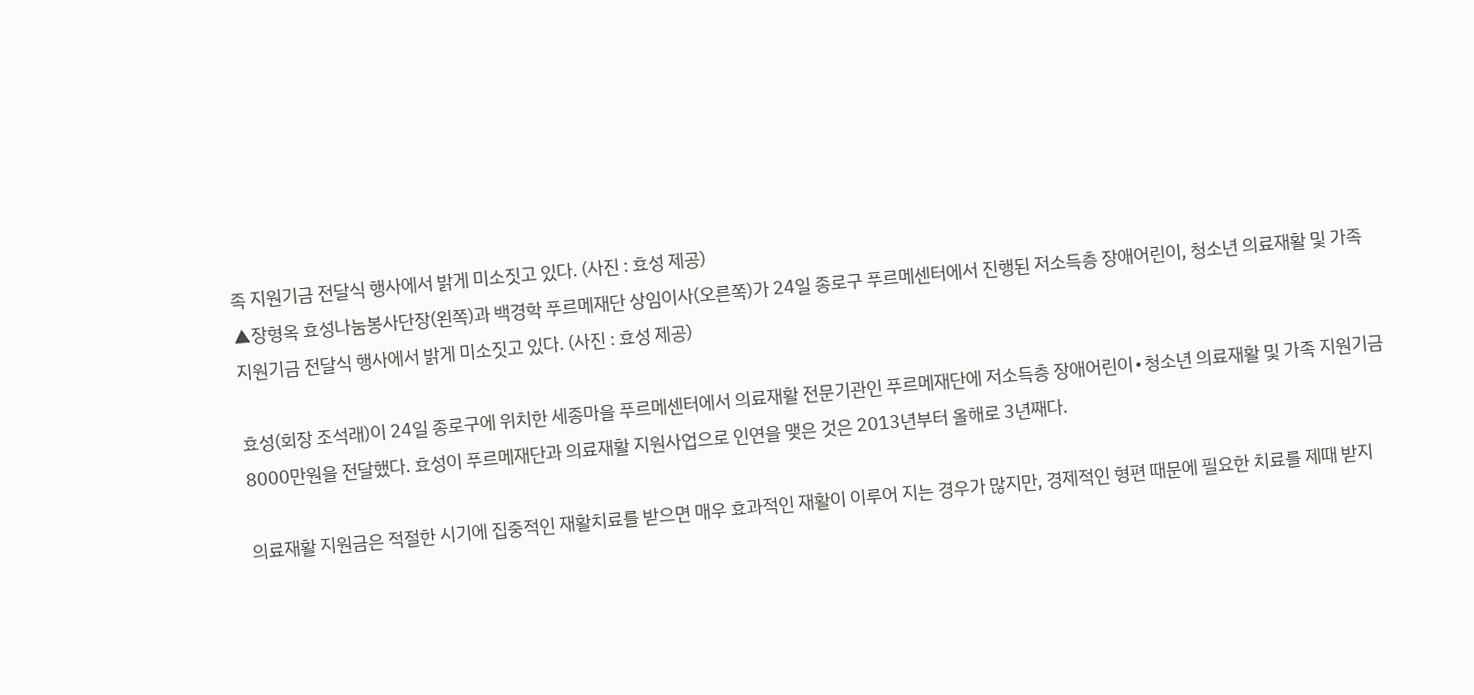족 지원기금 전달식 행사에서 밝게 미소짓고 있다. (사진 : 효성 제공)
▲장형옥 효성나눔봉사단장(왼쪽)과 백경학 푸르메재단 상임이사(오른쪽)가 24일 종로구 푸르메센터에서 진행된 저소득층 장애어린이, 청소년 의료재활 및 가족 지원기금 전달식 행사에서 밝게 미소짓고 있다. (사진 : 효성 제공)

효성(회장 조석래)이 24일 종로구에 위치한 세종마을 푸르메센터에서 의료재활 전문기관인 푸르메재단에 저소득층 장애어린이∙청소년 의료재활 및 가족 지원기금 8000만원을 전달했다. 효성이 푸르메재단과 의료재활 지원사업으로 인연을 맺은 것은 2013년부터 올해로 3년째다.

의료재활 지원금은 적절한 시기에 집중적인 재활치료를 받으면 매우 효과적인 재활이 이루어 지는 경우가 많지만, 경제적인 형편 때문에 필요한 치료를 제때 받지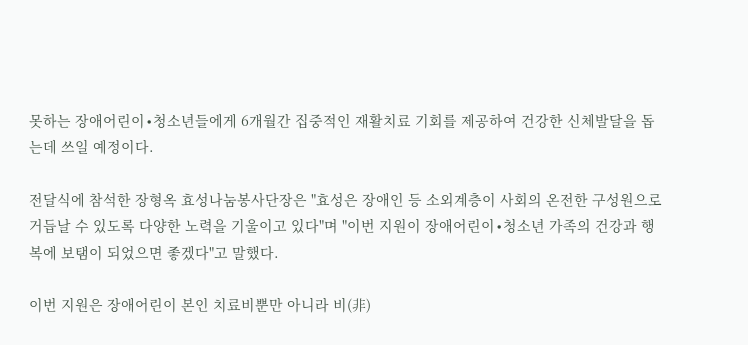못하는 장애어린이∙청소년들에게 6개월간 집중적인 재활치료 기회를 제공하여 건강한 신체발달을 돕는데 쓰일 예정이다.

전달식에 참석한 장형옥 효성나눔봉사단장은 "효성은 장애인 등 소외계층이 사회의 온전한 구성원으로 거듭날 수 있도록 다양한 노력을 기울이고 있다"며 "이번 지원이 장애어린이∙청소년 가족의 건강과 행복에 보탬이 되었으면 좋겠다"고 말했다.

이번 지원은 장애어린이 본인 치료비뿐만 아니라 비(非)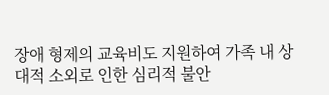장애 형제의 교육비도 지원하여 가족 내 상대적 소외로 인한 심리적 불안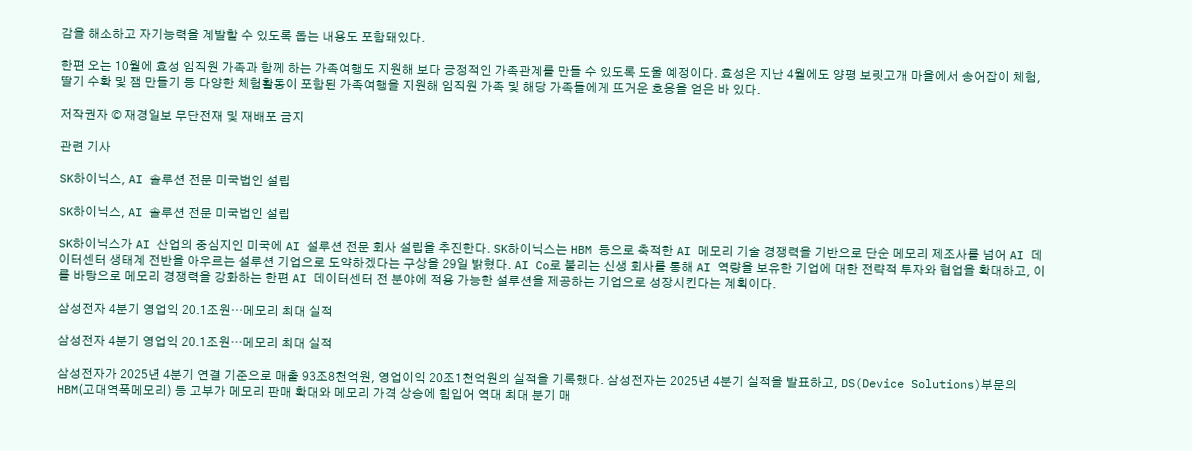감을 해소하고 자기능력을 계발할 수 있도록 돕는 내용도 포함돼있다.

한편 오는 10월에 효성 임직원 가족과 함께 하는 가족여행도 지원해 보다 긍정적인 가족관계를 만들 수 있도록 도울 예정이다. 효성은 지난 4월에도 양평 보릿고개 마을에서 송어잡이 체험, 딸기 수확 및 잼 만들기 등 다양한 체험활동이 포함된 가족여행을 지원해 임직원 가족 및 해당 가족들에게 뜨거운 호응을 얻은 바 있다.

저작권자 © 재경일보 무단전재 및 재배포 금지

관련 기사

SK하이닉스, AI 솔루션 전문 미국법인 설립

SK하이닉스, AI 솔루션 전문 미국법인 설립

SK하이닉스가 AI 산업의 중심지인 미국에 AI 설루션 전문 회사 설립을 추진한다. SK하이닉스는 HBM 등으로 축적한 AI 메모리 기술 경쟁력을 기반으로 단순 메모리 제조사를 넘어 AI 데이터센터 생태계 전반을 아우르는 설루션 기업으로 도약하겠다는 구상을 29일 밝혔다. AI Co로 불리는 신생 회사를 통해 AI 역량을 보유한 기업에 대한 전략적 투자와 협업을 확대하고, 이를 바탕으로 메모리 경쟁력을 강화하는 한편 AI 데이터센터 전 분야에 적용 가능한 설루션을 제공하는 기업으로 성장시킨다는 계획이다.

삼성전자 4분기 영업익 20.1조원…메모리 최대 실적

삼성전자 4분기 영업익 20.1조원…메모리 최대 실적

삼성전자가 2025년 4분기 연결 기준으로 매출 93조8천억원, 영업이익 20조1천억원의 실적을 기록했다. 삼성전자는 2025년 4분기 실적을 발표하고, DS(Device Solutions)부문의 HBM(고대역폭메모리) 등 고부가 메모리 판매 확대와 메모리 가격 상승에 힘입어 역대 최대 분기 매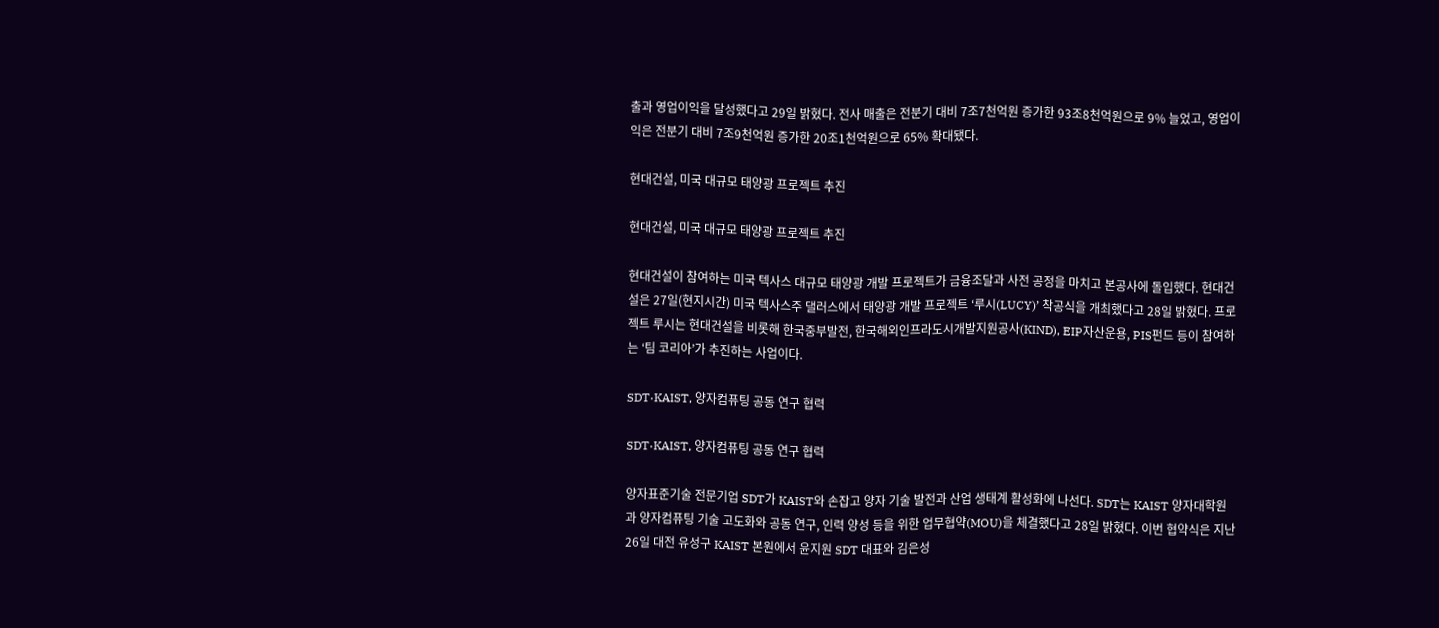출과 영업이익을 달성했다고 29일 밝혔다. 전사 매출은 전분기 대비 7조7천억원 증가한 93조8천억원으로 9% 늘었고, 영업이익은 전분기 대비 7조9천억원 증가한 20조1천억원으로 65% 확대됐다.

현대건설, 미국 대규모 태양광 프로젝트 추진

현대건설, 미국 대규모 태양광 프로젝트 추진

현대건설이 참여하는 미국 텍사스 대규모 태양광 개발 프로젝트가 금융조달과 사전 공정을 마치고 본공사에 돌입했다. 현대건설은 27일(현지시간) 미국 텍사스주 댈러스에서 태양광 개발 프로젝트 ‘루시(LUCY)’ 착공식을 개최했다고 28일 밝혔다. 프로젝트 루시는 현대건설을 비롯해 한국중부발전, 한국해외인프라도시개발지원공사(KIND), EIP자산운용, PIS펀드 등이 참여하는 ‘팀 코리아’가 추진하는 사업이다.

SDT·KAIST, 양자컴퓨팅 공동 연구 협력

SDT·KAIST, 양자컴퓨팅 공동 연구 협력

양자표준기술 전문기업 SDT가 KAIST와 손잡고 양자 기술 발전과 산업 생태계 활성화에 나선다. SDT는 KAIST 양자대학원과 양자컴퓨팅 기술 고도화와 공동 연구, 인력 양성 등을 위한 업무협약(MOU)을 체결했다고 28일 밝혔다. 이번 협약식은 지난 26일 대전 유성구 KAIST 본원에서 윤지원 SDT 대표와 김은성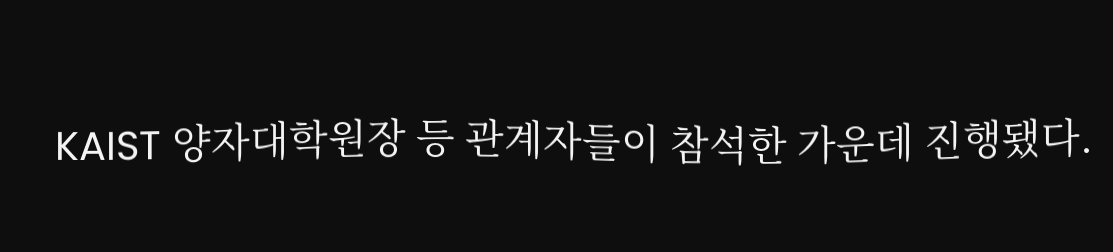KAIST 양자대학원장 등 관계자들이 참석한 가운데 진행됐다.